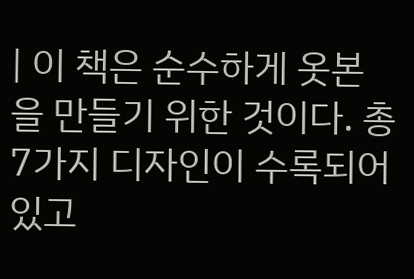| 이 책은 순수하게 옷본을 만들기 위한 것이다. 총 7가지 디자인이 수록되어있고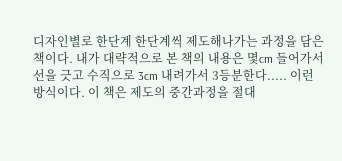디자인별로 한단계 한단계씩 제도해나가는 과정을 담은 책이다. 내가 대략적으로 본 책의 내용은 몇cm 들어가서 선을 긋고 수직으로 3cm 내려가서 3등분한다..... 이런 방식이다. 이 책은 제도의 중간과정을 절대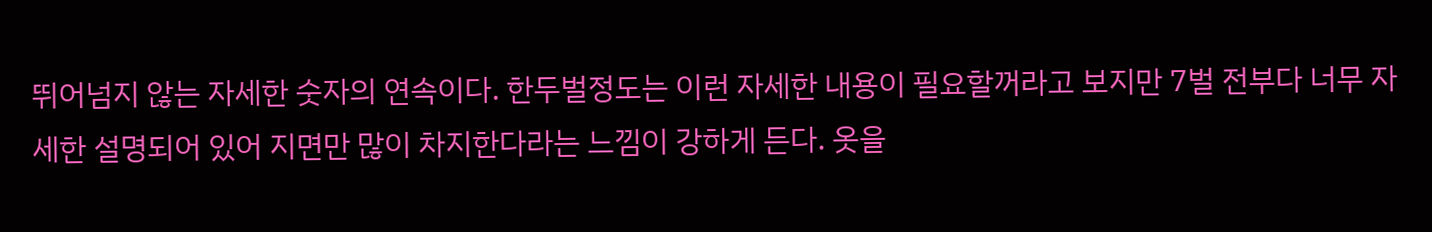뛰어넘지 않는 자세한 숫자의 연속이다. 한두벌정도는 이런 자세한 내용이 필요할꺼라고 보지만 7벌 전부다 너무 자세한 설명되어 있어 지면만 많이 차지한다라는 느낌이 강하게 든다. 옷을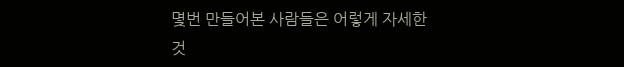몇번 만들어본 사람들은 어렇게 자세한것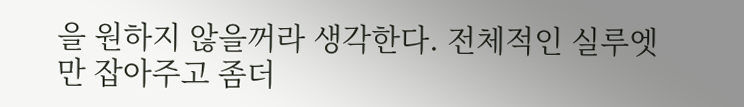을 원하지 않을꺼라 생각한다. 전체적인 실루엣만 잡아주고 좀더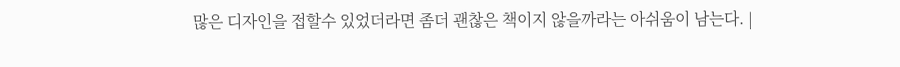많은 디자인을 접할수 있었더라면 좀더 괜찮은 책이지 않을까라는 아쉬움이 남는다. |